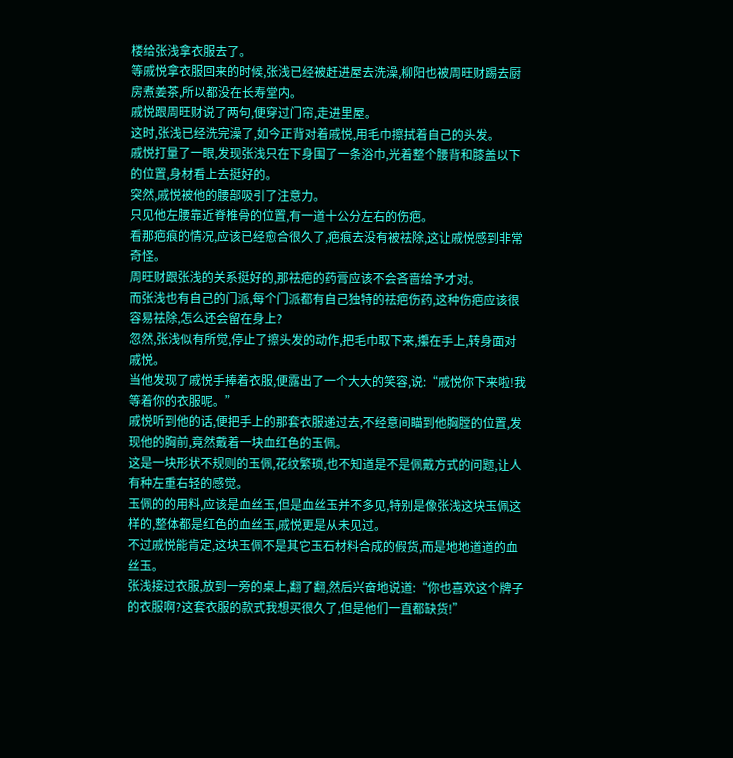楼给张浅拿衣服去了。
等戚悦拿衣服回来的时候,张浅已经被赶进屋去洗澡,柳阳也被周旺财踢去厨房煮姜茶,所以都没在长寿堂内。
戚悦跟周旺财说了两句,便穿过门帘,走进里屋。
这时,张浅已经洗完澡了,如今正背对着戚悦,用毛巾擦拭着自己的头发。
戚悦打量了一眼,发现张浅只在下身围了一条浴巾,光着整个腰背和膝盖以下的位置,身材看上去挺好的。
突然,戚悦被他的腰部吸引了注意力。
只见他左腰靠近脊椎骨的位置,有一道十公分左右的伤疤。
看那疤痕的情况,应该已经愈合很久了,疤痕去没有被祛除,这让戚悦感到非常奇怪。
周旺财跟张浅的关系挺好的,那祛疤的药膏应该不会吝啬给予才对。
而张浅也有自己的门派,每个门派都有自己独特的祛疤伤药,这种伤疤应该很容易祛除,怎么还会留在身上?
忽然,张浅似有所觉,停止了擦头发的动作,把毛巾取下来,攥在手上,转身面对戚悦。
当他发现了戚悦手捧着衣服,便露出了一个大大的笑容,说:“戚悦你下来啦!我等着你的衣服呢。”
戚悦听到他的话,便把手上的那套衣服递过去,不经意间瞄到他胸膛的位置,发现他的胸前,竟然戴着一块血红色的玉佩。
这是一块形状不规则的玉佩,花纹繁琐,也不知道是不是佩戴方式的问题,让人有种左重右轻的感觉。
玉佩的的用料,应该是血丝玉,但是血丝玉并不多见,特别是像张浅这块玉佩这样的,整体都是红色的血丝玉,戚悦更是从未见过。
不过戚悦能肯定,这块玉佩不是其它玉石材料合成的假货,而是地地道道的血丝玉。
张浅接过衣服,放到一旁的桌上,翻了翻,然后兴奋地说道:“你也喜欢这个牌子的衣服啊?这套衣服的款式我想买很久了,但是他们一直都缺货!”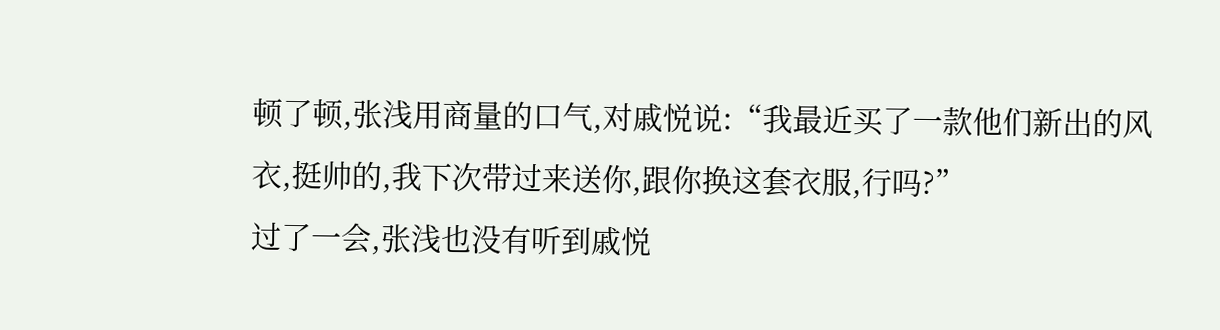顿了顿,张浅用商量的口气,对戚悦说:“我最近买了一款他们新出的风衣,挺帅的,我下次带过来送你,跟你换这套衣服,行吗?”
过了一会,张浅也没有听到戚悦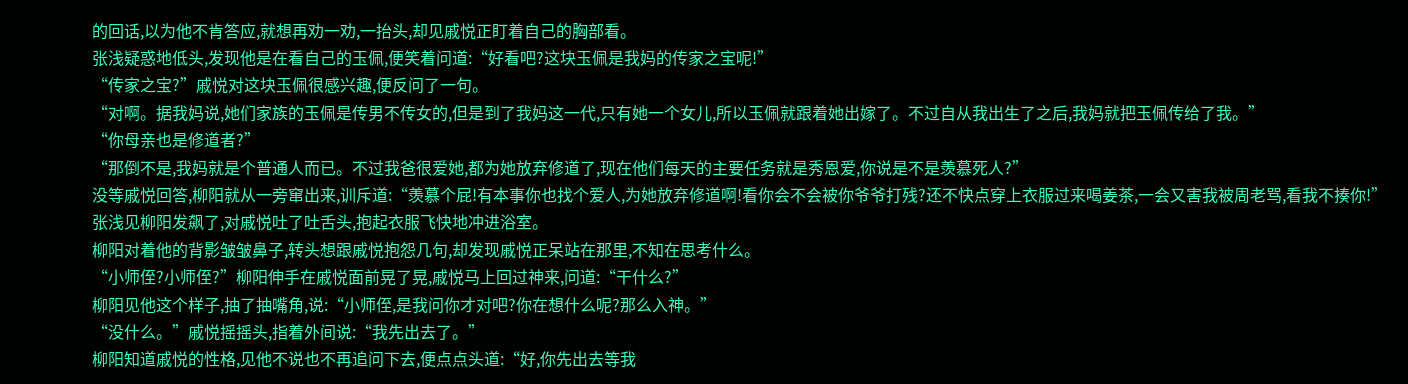的回话,以为他不肯答应,就想再劝一劝,一抬头,却见戚悦正盯着自己的胸部看。
张浅疑惑地低头,发现他是在看自己的玉佩,便笑着问道:“好看吧?这块玉佩是我妈的传家之宝呢!”
“传家之宝?”戚悦对这块玉佩很感兴趣,便反问了一句。
“对啊。据我妈说,她们家族的玉佩是传男不传女的,但是到了我妈这一代,只有她一个女儿,所以玉佩就跟着她出嫁了。不过自从我出生了之后,我妈就把玉佩传给了我。”
“你母亲也是修道者?”
“那倒不是,我妈就是个普通人而已。不过我爸很爱她,都为她放弃修道了,现在他们每天的主要任务就是秀恩爱,你说是不是羡慕死人?”
没等戚悦回答,柳阳就从一旁窜出来,训斥道:“羡慕个屁!有本事你也找个爱人,为她放弃修道啊!看你会不会被你爷爷打残?还不快点穿上衣服过来喝姜茶,一会又害我被周老骂,看我不揍你!”
张浅见柳阳发飙了,对戚悦吐了吐舌头,抱起衣服飞快地冲进浴室。
柳阳对着他的背影皱皱鼻子,转头想跟戚悦抱怨几句,却发现戚悦正呆站在那里,不知在思考什么。
“小师侄?小师侄?”柳阳伸手在戚悦面前晃了晃,戚悦马上回过神来,问道:“干什么?”
柳阳见他这个样子,抽了抽嘴角,说:“小师侄,是我问你才对吧?你在想什么呢?那么入神。”
“没什么。”戚悦摇摇头,指着外间说:“我先出去了。”
柳阳知道戚悦的性格,见他不说也不再追问下去,便点点头道:“好,你先出去等我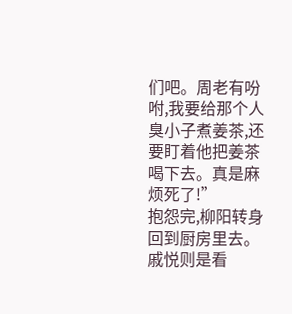们吧。周老有吩咐,我要给那个人臭小子煮姜茶,还要盯着他把姜茶喝下去。真是麻烦死了!”
抱怨完,柳阳转身回到厨房里去。
戚悦则是看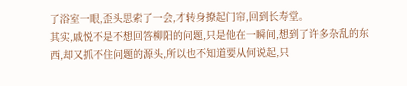了浴室一眼,歪头思索了一会,才转身撩起门帘,回到长寿堂。
其实,戚悦不是不想回答柳阳的问题,只是他在一瞬间,想到了许多杂乱的东西,却又抓不住问题的源头,所以也不知道要从何说起,只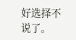好选择不说了。